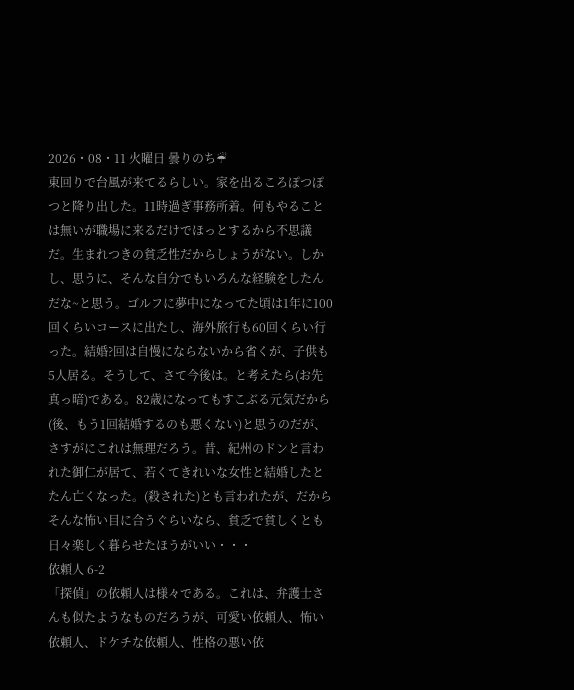2026・08・11 火曜日 曇りのち☔
東回りで台風が来てるらしい。家を出るころぽつぽつと降り出した。11時過ぎ事務所着。何もやることは無いが職場に来るだけでほっとするから不思議だ。生まれつきの貧乏性だからしょうがない。しかし、思うに、そんな自分でもいろんな経験をしたんだな~と思う。ゴルフに夢中になってた頃は1年に100回くらいコースに出たし、海外旅行も60回くらい行った。結婚?回は自慢にならないから省くが、子供も5人居る。そうして、さて今後は。と考えたら(お先真っ暗)である。82歳になってもすこぶる元気だから(後、もう1回結婚するのも悪くない)と思うのだが、さすがにこれは無理だろう。昔、紀州のドンと言われた御仁が居て、若くてきれいな女性と結婚したとたん亡くなった。(殺された)とも言われたが、だからそんな怖い目に合うぐらいなら、貧乏で貧しくとも日々楽しく暮らせたほうがいい・・・
依頼人 6-2
「探偵」の依頼人は様々である。これは、弁護士さんも似たようなものだろうが、可愛い依頼人、怖い依頼人、ドケチな依頼人、性格の悪い依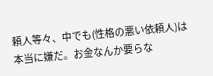頼人等々、中でも(性格の悪い依頼人)は本当に嫌だ。お金なんか要らな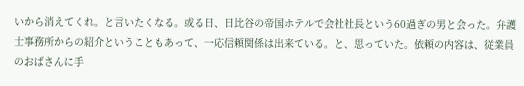いから消えてくれ。と言いたくなる。或る日、日比谷の帝国ホテルで会社社長という60過ぎの男と会った。弁護士事務所からの紹介ということもあって、一応信頼関係は出来ている。と、思っていた。依頼の内容は、従業員のおばさんに手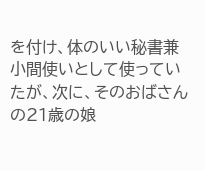を付け、体のいい秘書兼小間使いとして使っていたが、次に、そのおばさんの21歳の娘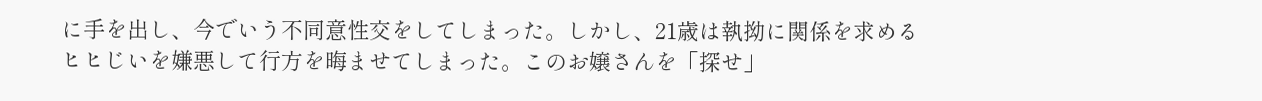に手を出し、今でいう不同意性交をしてしまった。しかし、21歳は執拗に関係を求めるヒヒじいを嫌悪して行方を晦ませてしまった。このお嬢さんを「探せ」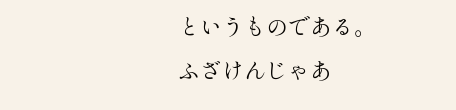というものである。ふざけんじゃあ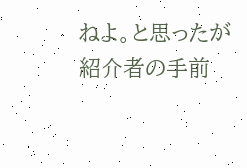ねよ。と思ったが紹介者の手前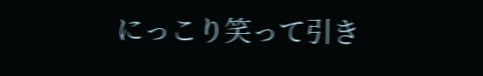にっこり笑って引き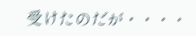受けたのだが・・・・